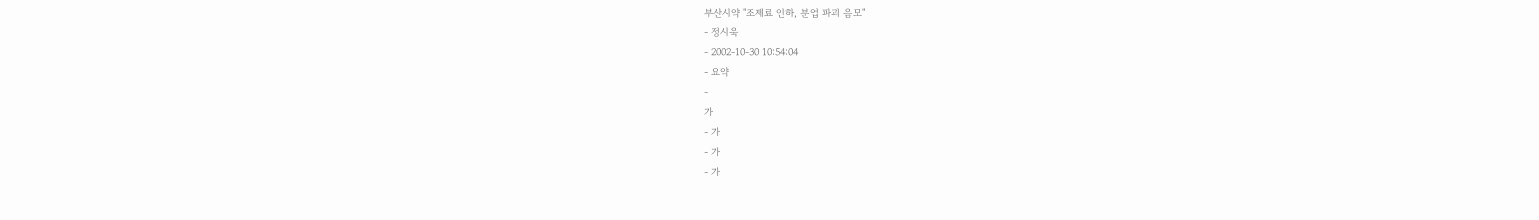부산시약 "조제료 인하, 분업 파괴 음모"
- 정시욱
- 2002-10-30 10:54:04
- 요약
-
가
- 가
- 가
- 가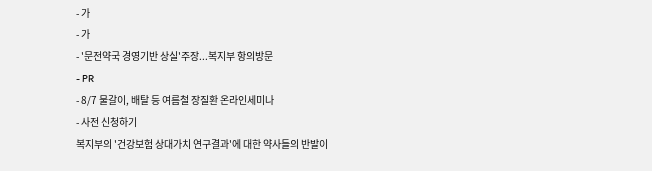- 가
- 가
- '문전약국 경영기반 상실'주장...복지부 항의방문
- PR
- 8/7 물갈이, 배탈 등 여름철 장질환 온라인세미나
- 사전 신청하기
복지부의 '건강보험 상대가치 연구결과'에 대한 약사들의 반발이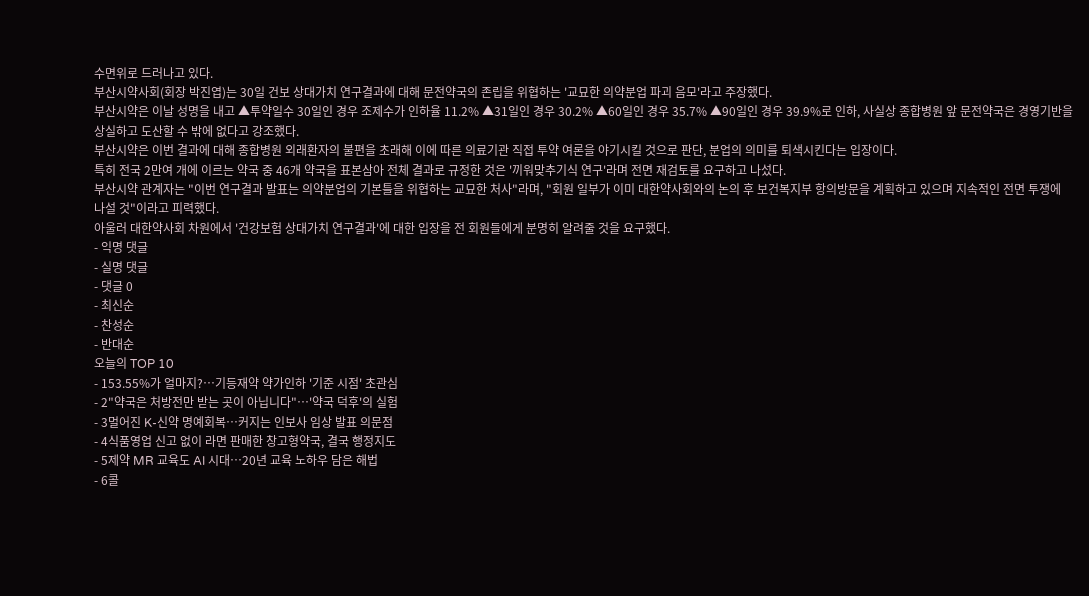수면위로 드러나고 있다.
부산시약사회(회장 박진엽)는 30일 건보 상대가치 연구결과에 대해 문전약국의 존립을 위협하는 '교묘한 의약분업 파괴 음모'라고 주장했다.
부산시약은 이날 성명을 내고 ▲투약일수 30일인 경우 조제수가 인하율 11.2% ▲31일인 경우 30.2% ▲60일인 경우 35.7% ▲90일인 경우 39.9%로 인하, 사실상 종합병원 앞 문전약국은 경영기반을 상실하고 도산할 수 밖에 없다고 강조했다.
부산시약은 이번 결과에 대해 종합병원 외래환자의 불편을 초래해 이에 따른 의료기관 직접 투약 여론을 야기시킬 것으로 판단, 분업의 의미를 퇴색시킨다는 입장이다.
특히 전국 2만여 개에 이르는 약국 중 46개 약국을 표본삼아 전체 결과로 규정한 것은 '끼워맞추기식 연구'라며 전면 재검토를 요구하고 나섰다.
부산시약 관계자는 "이번 연구결과 발표는 의약분업의 기본틀을 위협하는 교묘한 처사"라며, "회원 일부가 이미 대한약사회와의 논의 후 보건복지부 항의방문을 계획하고 있으며 지속적인 전면 투쟁에 나설 것"이라고 피력했다.
아울러 대한약사회 차원에서 '건강보험 상대가치 연구결과'에 대한 입장을 전 회원들에게 분명히 알려줄 것을 요구했다.
- 익명 댓글
- 실명 댓글
- 댓글 0
- 최신순
- 찬성순
- 반대순
오늘의 TOP 10
- 153.55%가 얼마지?…기등재약 약가인하 '기준 시점' 초관심
- 2"약국은 처방전만 받는 곳이 아닙니다"…'약국 덕후'의 실험
- 3멀어진 K-신약 명예회복…커지는 인보사 임상 발표 의문점
- 4식품영업 신고 없이 라면 판매한 창고형약국, 결국 행정지도
- 5제약 MR 교육도 AI 시대…20년 교육 노하우 담은 해법
- 6콜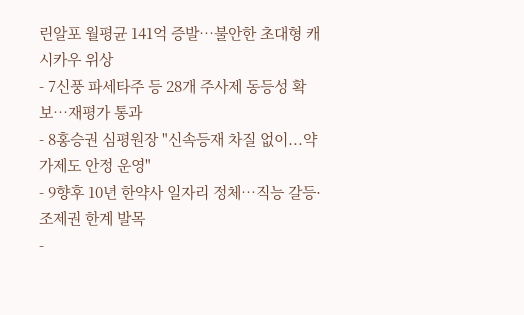린알포 월평균 141억 증발…불안한 초대형 캐시카우 위상
- 7신풍 파세타주 등 28개 주사제 동등성 확보…재평가 통과
- 8홍승권 심평원장 "신속등재 차질 없이...약가제도 안정 운영"
- 9향후 10년 한약사 일자리 정체…직능 갈등·조제권 한계 발목
-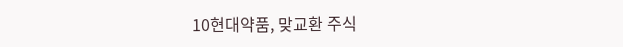10현대약품, 맞교환 주식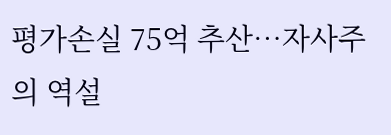평가손실 75억 추산…자사주의 역설